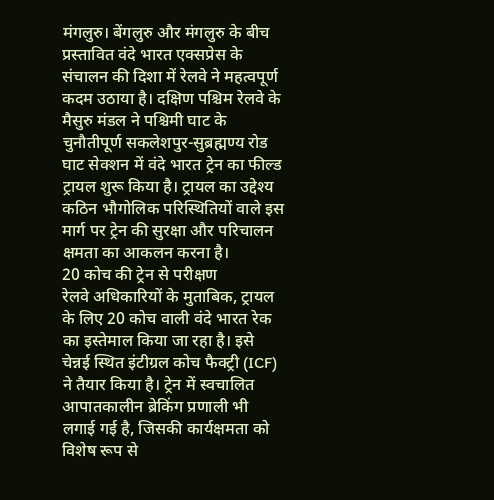मंगलुरु। बेंगलुरु और मंगलुरु के बीच प्रस्तावित वंदे भारत एक्सप्रेस के संचालन की दिशा में रेलवे ने महत्वपूर्ण कदम उठाया है। दक्षिण पश्चिम रेलवे के मैसुरु मंडल ने पश्चिमी घाट के चुनौतीपूर्ण सकलेशपुर-सुब्रह्मण्य रोड घाट सेक्शन में वंदे भारत ट्रेन का फील्ड ट्रायल शुरू किया है। ट्रायल का उद्देश्य कठिन भौगोलिक परिस्थितियों वाले इस मार्ग पर ट्रेन की सुरक्षा और परिचालन क्षमता का आकलन करना है।
20 कोच की ट्रेन से परीक्षण
रेलवे अधिकारियों के मुताबिक, ट्रायल के लिए 20 कोच वाली वंदे भारत रेक का इस्तेमाल किया जा रहा है। इसे चेन्नई स्थित इंटीग्रल कोच फैक्ट्री (ICF) ने तैयार किया है। ट्रेन में स्वचालित आपातकालीन ब्रेकिंग प्रणाली भी लगाई गई है, जिसकी कार्यक्षमता को विशेष रूप से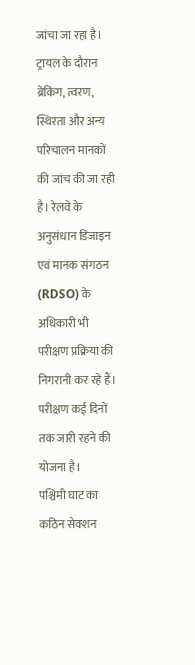जांचा जा रहा है।
ट्रायल के दौरान ब्रेकिंग, त्वरण, स्थिरता और अन्य परिचालन मानकों की जांच की जा रही है। रेलवे के अनुसंधान डिजाइन एवं मानक संगठन (RDSO) के अधिकारी भी परीक्षण प्रक्रिया की निगरानी कर रहे हैं। परीक्षण कई दिनों तक जारी रहने की योजना है।
पश्चिमी घाट का कठिन सेक्शन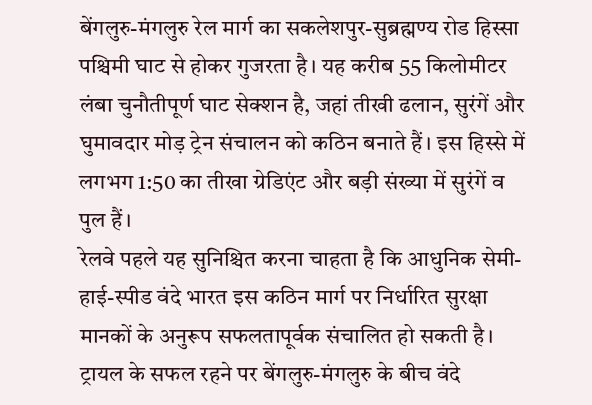बेंगलुरु-मंगलुरु रेल मार्ग का सकलेशपुर-सुब्रह्मण्य रोड हिस्सा पश्चिमी घाट से होकर गुजरता है। यह करीब 55 किलोमीटर लंबा चुनौतीपूर्ण घाट सेक्शन है, जहां तीखी ढलान, सुरंगें और घुमावदार मोड़ ट्रेन संचालन को कठिन बनाते हैं। इस हिस्से में लगभग 1:50 का तीखा ग्रेडिएंट और बड़ी संख्या में सुरंगें व पुल हैं।
रेलवे पहले यह सुनिश्चित करना चाहता है कि आधुनिक सेमी-हाई-स्पीड वंदे भारत इस कठिन मार्ग पर निर्धारित सुरक्षा मानकों के अनुरूप सफलतापूर्वक संचालित हो सकती है। ट्रायल के सफल रहने पर बेंगलुरु-मंगलुरु के बीच वंदे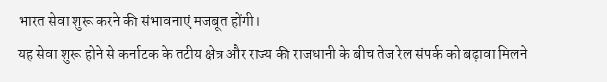भारत सेवा शुरू करने की संभावनाएं मजबूत होंगी।
यह सेवा शुरू होने से कर्नाटक के तटीय क्षेत्र और राज्य की राजधानी के बीच तेज रेल संपर्क को बढ़ावा मिलने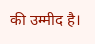की उम्मीद है।